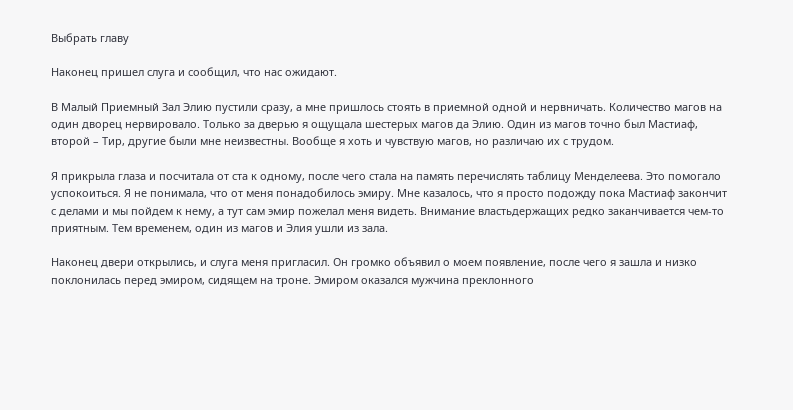Выбрать главу

Наконец пришел слуга и сообщил, что нас ожидают.

В Малый Приемный Зал Элию пустили сразу, а мне пришлось стоять в приемной одной и нервничать. Количество магов на один дворец нервировало. Только за дверью я ощущала шестерых магов да Элию. Один из магов точно был Мастиаф, второй – Тир, другие были мне неизвестны. Вообще я хоть и чувствую магов, но различаю их с трудом.

Я прикрыла глаза и посчитала от ста к одному, после чего стала на память перечислять таблицу Менделеева. Это помогало успокоиться. Я не понимала, что от меня понадобилось эмиру. Мне казалось, что я просто подожду пока Мастиаф закончит с делами и мы пойдем к нему, а тут сам эмир пожелал меня видеть. Внимание властьдержащих редко заканчивается чем-то приятным. Тем временем, один из магов и Элия ушли из зала.

Наконец двери открылись, и слуга меня пригласил. Он громко объявил о моем появление, после чего я зашла и низко поклонилась перед эмиром, сидящем на троне. Эмиром оказался мужчина преклонного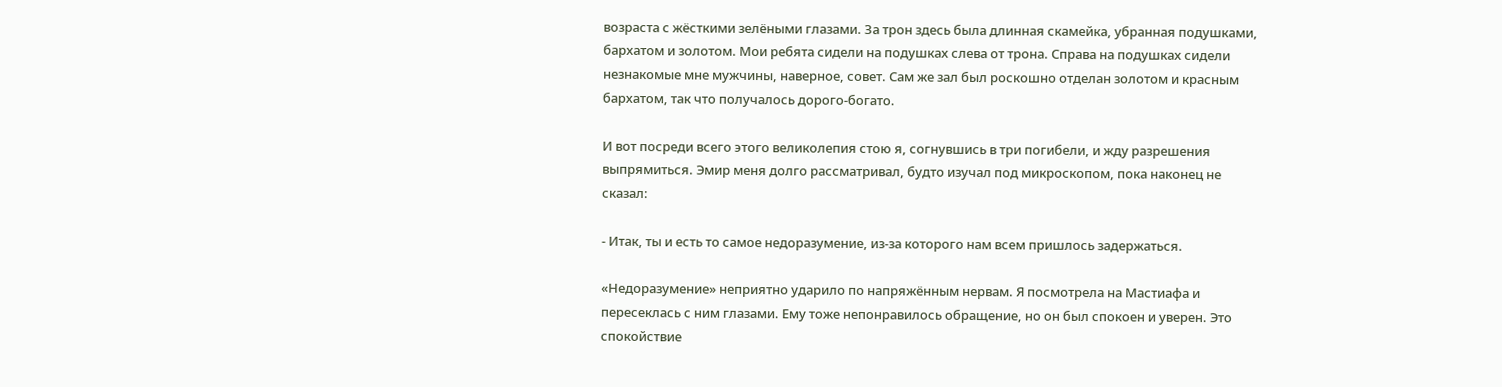возраста с жёсткими зелёными глазами. За трон здесь была длинная скамейка, убранная подушками, бархатом и золотом. Мои ребята сидели на подушках слева от трона. Справа на подушках сидели незнакомые мне мужчины, наверное, совет. Сам же зал был роскошно отделан золотом и красным бархатом, так что получалось дорого-богато.

И вот посреди всего этого великолепия стою я, согнувшись в три погибели, и жду разрешения выпрямиться. Эмир меня долго рассматривал, будто изучал под микроскопом, пока наконец не сказал:

- Итак, ты и есть то самое недоразумение, из-за которого нам всем пришлось задержаться.

«Недоразумение» неприятно ударило по напряжённым нервам. Я посмотрела на Мастиафа и пересеклась с ним глазами. Ему тоже непонравилось обращение, но он был спокоен и уверен. Это спокойствие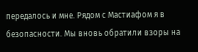передалось и мне. Рядом с Мастиафом я в безопасности. Мы вновь обратили взоры на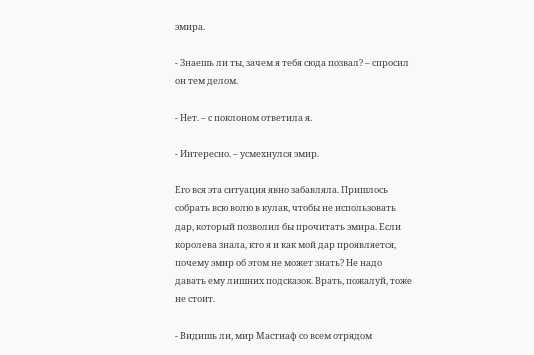эмира.

- Знаешь ли ты, зачем я тебя сюда позвал? – спросил он тем делом.

- Нет. – с поклоном ответила я.

- Интересно. – усмехнулся эмир.

Его вся эта ситуация явно забавляла. Пришлось собрать всю волю в кулак, чтобы не использовать дар, который позволил бы прочитать эмира. Если королева знала, кто я и как мой дар проявляется, почему эмир об этом не может знать? Не надо давать ему лишних подсказок. Врать, пожалуй, тоже не стоит.

- Видишь ли, мир Мастиаф со всем отрядом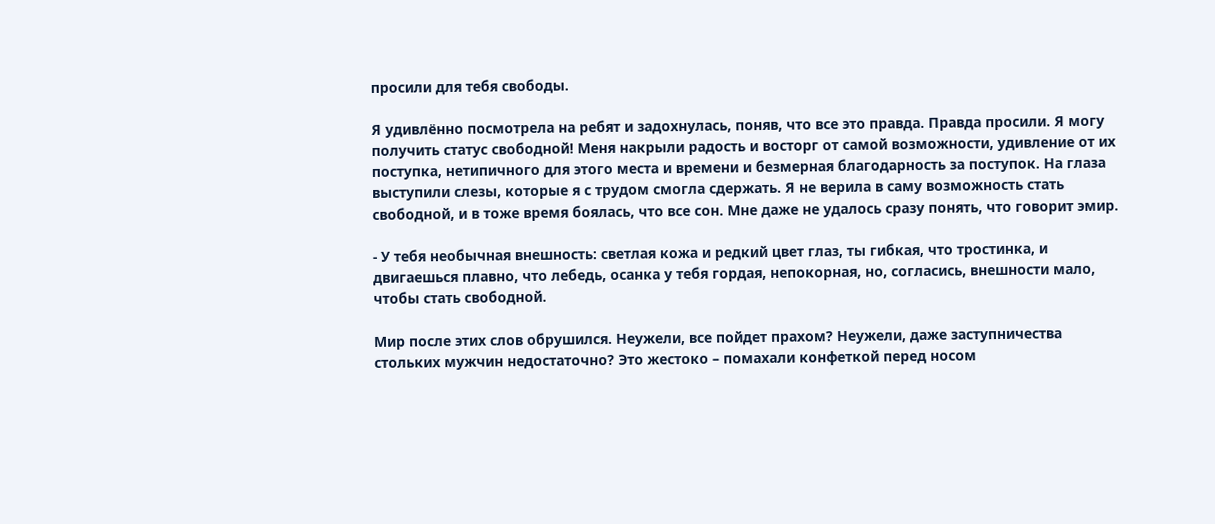просили для тебя свободы.

Я удивлённо посмотрела на ребят и задохнулась, поняв, что все это правда. Правда просили. Я могу получить статус свободной! Меня накрыли радость и восторг от самой возможности, удивление от их поступка, нетипичного для этого места и времени и безмерная благодарность за поступок. На глаза выступили слезы, которые я с трудом смогла сдержать. Я не верила в саму возможность стать свободной, и в тоже время боялась, что все сон. Мне даже не удалось сразу понять, что говорит эмир.

- У тебя необычная внешность: светлая кожа и редкий цвет глаз, ты гибкая, что тростинка, и двигаешься плавно, что лебедь, осанка у тебя гордая, непокорная, но, согласись, внешности мало, чтобы стать свободной.

Мир после этих слов обрушился. Неужели, все пойдет прахом? Неужели, даже заступничества стольких мужчин недостаточно? Это жестоко – помахали конфеткой перед носом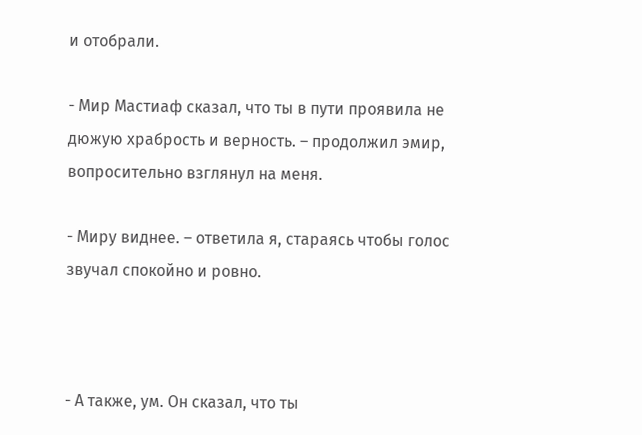и отобрали.

- Мир Мастиаф сказал, что ты в пути проявила не дюжую храбрость и верность. – продолжил эмир, вопросительно взглянул на меня.

- Миру виднее. – ответила я, стараясь чтобы голос звучал спокойно и ровно.



- А также, ум. Он сказал, что ты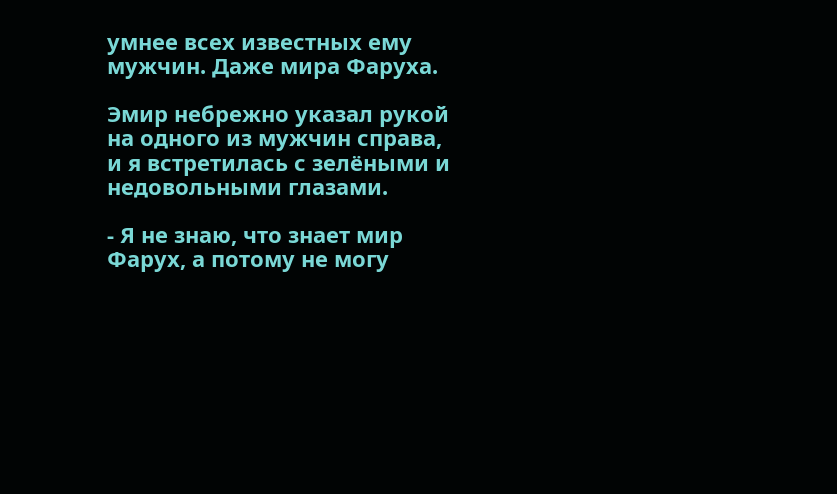умнее всех известных ему мужчин. Даже мира Фаруха.

Эмир небрежно указал рукой на одного из мужчин справа, и я встретилась с зелёными и недовольными глазами.

- Я не знаю, что знает мир Фарух, а потому не могу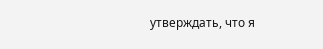утверждать, что я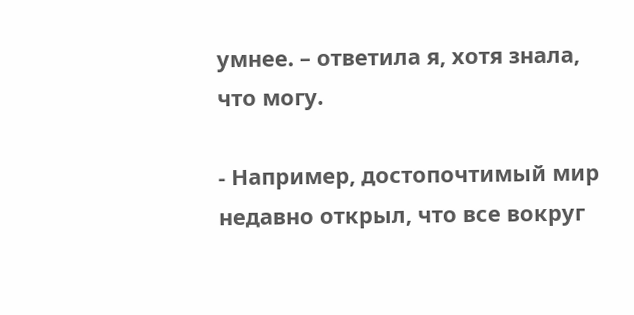умнее. – ответила я, хотя знала, что могу.

- Например, достопочтимый мир недавно открыл, что все вокруг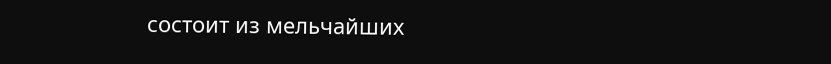состоит из мельчайших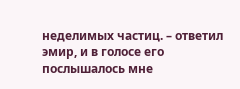неделимых частиц. – ответил эмир, и в голосе его послышалось мне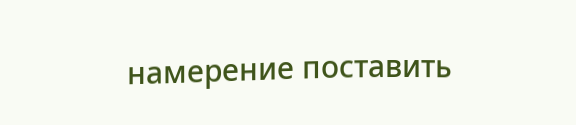намерение поставить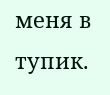меня в тупик.